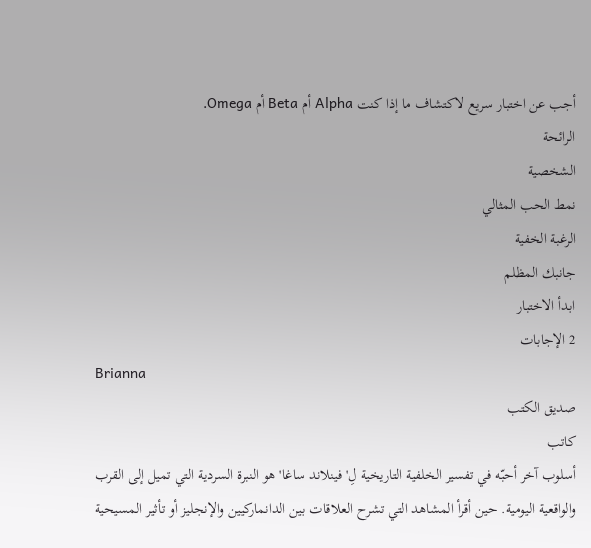أجب عن اختبار سريع لاكتشاف ما إذا كنت Alpha أم Beta أم Omega.
الرائحة
الشخصية
نمط الحب المثالي
الرغبة الخفية
جانبك المظلم
ابدأ الاختبار
2 الإجابات
Brianna
صديق الكتب
كاتب
أسلوب آخر أحبّه في تفسير الخلفية التاريخية لِ'فينلاند ساغا' هو النبرة السردية التي تميل إلى القرب والواقعية اليومية. حين أقرأ المشاهد التي تشرح العلاقات بين الدانماركيين والإنجليز أو تأثير المسيحية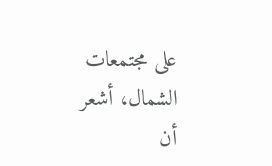على مجتمعات الشمال، أشعر أن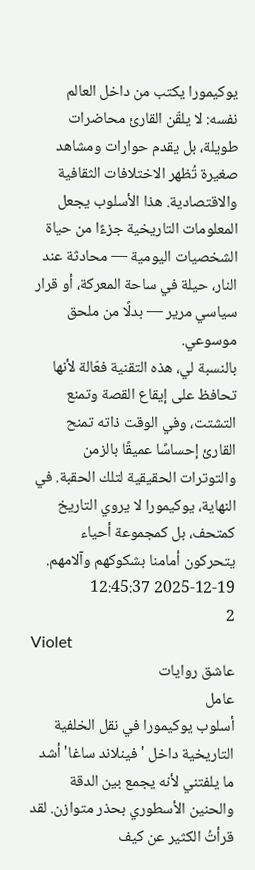يوكيمورا يكتب من داخل العالم نفسه: لا يلقّن القارئ محاضرات طويلة، بل يقدم حوارات ومشاهد صغيرة تُظهر الاختلافات الثقافية والاقتصادية. هذا الأسلوب يجعل المعلومات التاريخية جزءًا من حياة الشخصيات اليومية — محادثة عند النار، حيلة في ساحة المعركة، أو قرار سياسي مرير — بدلًا من ملحق موسوعي.
بالنسبة لي، هذه التقنية فعّالة لأنها تحافظ على إيقاع القصة وتمنع التشتت، وفي الوقت ذاته تمنح القارئ إحساسًا عميقًا بالزمن والتوترات الحقيقية لتلك الحقبة. في النهاية، يوكيمورا لا يروي التاريخ كمتحف، بل كمجموعة أحياء يتحركون أمامنا بشكوكهم وآلامهم.
2025-12-19 12:45:37
2
Violet
عاشق روايات
عامل
أسلوب يوكيمورا في نقل الخلفية التاريخية داخل 'فينلاند ساغا' أشد ما يلفتني لأنه يجمع بين الدقة والحنين الأسطوري بحذر متوازن. لقد قرأتُ الكثير عن كيف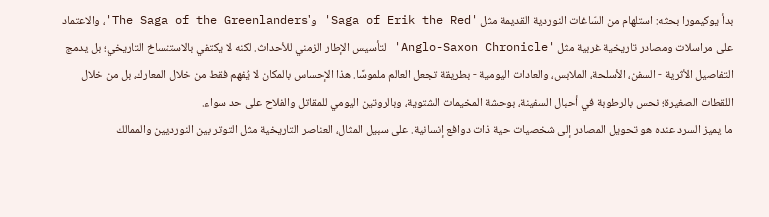بدأ يوكيمورا بحثه: استلهام من السّاغات النوردية القديمة مثل 'Saga of Erik the Red' و'The Saga of the Greenlanders'، والاعتماد على مراسلات ومصادر تاريخية غربية مثل 'Anglo-Saxon Chronicle' لتأسيس الإطار الزمني للأحداث. لكنه لا يكتفي بالاستنساخ التاريخي؛ بل يدمج التفاصيل الأثرية - السفن، الأسلحة، الملابس، والعادات اليومية - بطريقة تجعل العالم ملموسًا. هذا الإحساس بالمكان لا يُفهم فقط من خلال المعارك، بل من خلال اللقطات الصغيرة؛ نحس بالرطوبة في أحبال السفينة، بوحشة المخيمات الشتوية، وبالروتين اليومي للمقاتل والفلاح على حد سواء.
ما يميز السرد عنده هو تحويل المصادر إلى شخصيات حية ذات دوافع إنسانية. على سبيل المثال، العناصر التاريخية مثل التوتر بين النورديين والممالك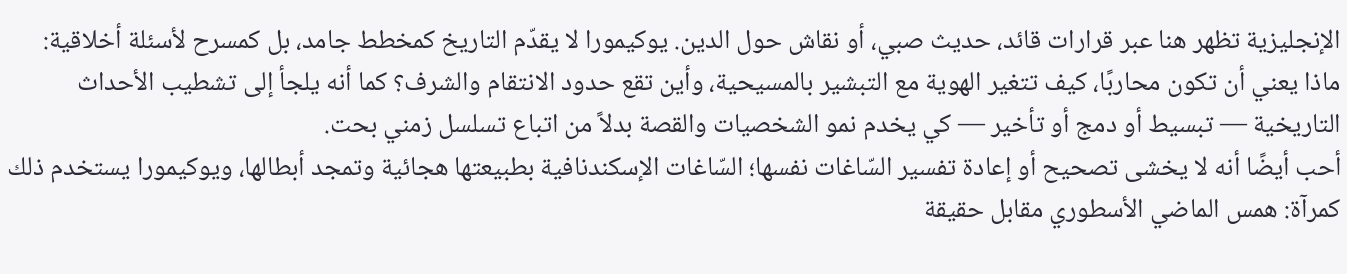الإنجليزية تظهر هنا عبر قرارات قائد، حديث صبي، أو نقاش حول الدين. يوكيمورا لا يقدّم التاريخ كمخطط جامد، بل كمسرح لأسئلة أخلاقية: ماذا يعني أن تكون محاربًا، كيف تتغير الهوية مع التبشير بالمسيحية، وأين تقع حدود الانتقام والشرف؟ كما أنه يلجأ إلى تشطيب الأحداث التاريخية — تبسيط أو دمج أو تأخير — كي يخدم نمو الشخصيات والقصة بدلاً من اتباع تسلسل زمني بحت.
أحب أيضًا أنه لا يخشى تصحيح أو إعادة تفسير السّاغات نفسها؛ السّاغات الإسكندنافية بطبيعتها هجائية وتمجد أبطالها، ويوكيمورا يستخدم ذلك كمرآة: همس الماضي الأسطوري مقابل حقيقة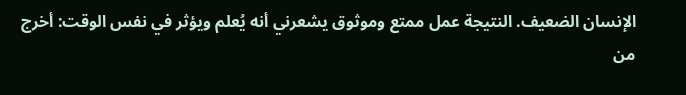الإنسان الضعيف. النتيجة عمل ممتع وموثوق يشعرني أنه يُعلم ويؤثر في نفس الوقت: أخرج من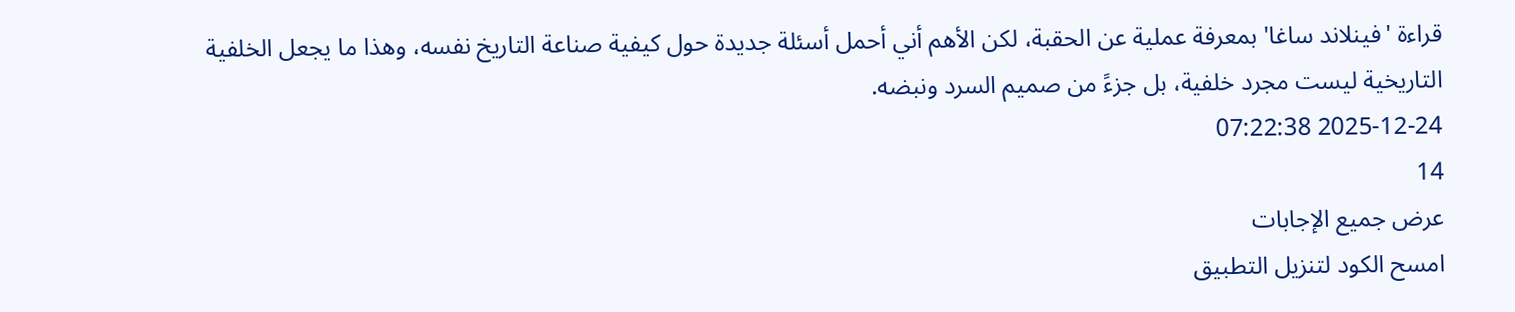قراءة 'فينلاند ساغا' بمعرفة عملية عن الحقبة، لكن الأهم أني أحمل أسئلة جديدة حول كيفية صناعة التاريخ نفسه، وهذا ما يجعل الخلفية التاريخية ليست مجرد خلفية، بل جزءً من صميم السرد ونبضه.
2025-12-24 07:22:38
14
عرض جميع الإجابات
امسح الكود لتنزيل التطبيق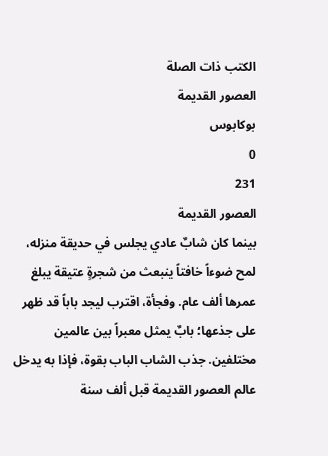الكتب ذات الصلة
العصور القديمة
بوكابوس
0
231
العصور القديمة
بينما كان شابٌ عادي يجلس في حديقة منزله، لمح ضوءاً خافتاً ينبعث من شجرةٍ عتيقة يبلغ عمرها ألف عام. وفجأة، اقترب ليجد باباً قد ظهر على جذعها؛ بابٌ يمثل معبراً بين عالمين مختلفين. جذب الشاب الباب بقوة، فإذا به يدخل عالم العصور القديمة قبل ألف سنة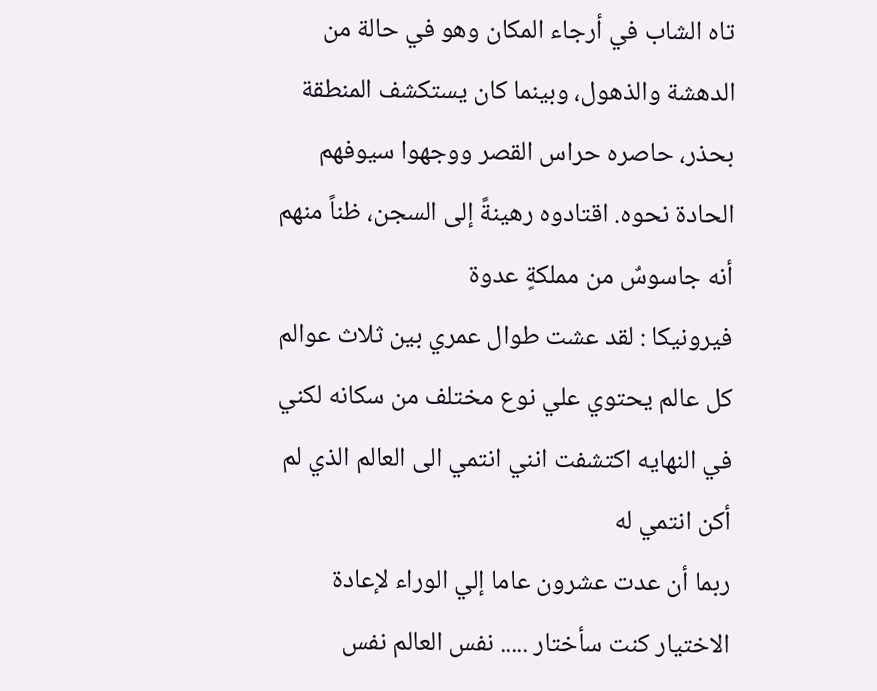تاه الشاب في أرجاء المكان وهو في حالة من الدهشة والذهول، وبينما كان يستكشف المنطقة بحذر، حاصره حراس القصر ووجهوا سيوفهم الحادة نحوه. اقتادوه رهينةً إلى السجن، ظناً منهم أنه جاسوسٌ من مملكةٍ عدوة
فيرونيكا : لقد عشت طوال عمري بين ثلاث عوالم كل عالم يحتوي علي نوع مختلف من سكانه لكني في النهايه اكتشفت انني انتمي الى العالم الذي لم أكن انتمي له
ربما أن عدت عشرون عاما إلي الوراء لإعادة الاختيار كنت سأختار ..... نفس العالم نفس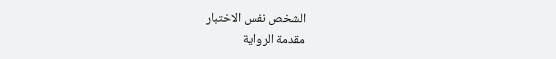الشخص نفس الاختبار
مقدمة الرواية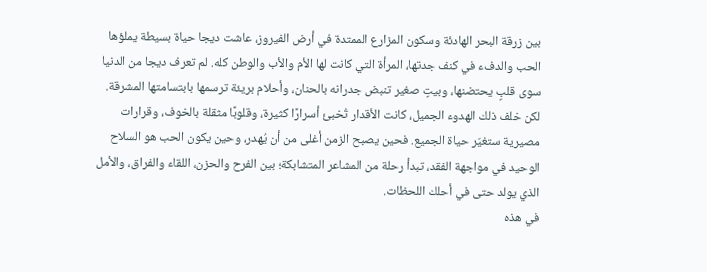بين زرقة البحر الهادئة وسكون المزارع الممتدة في أرض الفيروز، عاشت ديجا حياة بسيطة يملؤها الحب والدفء في كنف جدتها، المرأة التي كانت لها الأم والأب والوطن كله. لم تعرف ديجا من الدنيا سوى قلبٍ يحتضنها، وبيتٍ صغير تنبض جدرانه بالحنان، وأحلام بريئة ترسمها بابتسامتها المشرقة.
لكن خلف ذلك الهدوء الجميل، كانت الأقدار تُخبئ أسرارًا كثيرة، وقلوبًا مثقلة بالخوف، وقرارات مصيرية ستغيّر حياة الجميع. فحين يصبح الزمن أغلى من أن يُهدر، وحين يكون الحب هو السلاح الوحيد في مواجهة الفقد، تبدأ رحلة من المشاعر المتشابكة؛ بين الفرح والحزن، اللقاء والفراق، والأمل الذي يولد حتى في أحلك اللحظات.
في هذه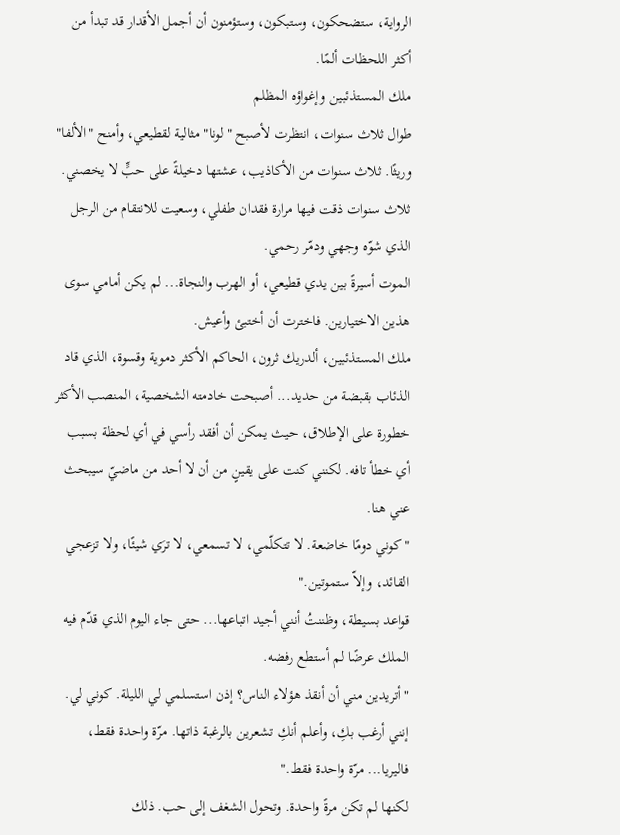الرواية، ستضحكون، وستبكون، وستؤمنون أن أجمل الأقدار قد تبدأ من أكثر اللحظات ألمًا.
ملك المستذئبين وإغواؤه المظلم
طوال ثلاث سنوات، انتظرت لأصبح "لونا" مثالية لقطيعي، وأمنح "الألفا" وريثًا. ثلاث سنوات من الأكاذيب، عشتها دخيلةً على حبٍّ لا يخصني. ثلاث سنوات ذقت فيها مرارة فقدان طفلي، وسعيت للانتقام من الرجل الذي شوّه وجهي ودمّر رحمي.
الموت أسيرةً بين يدي قطيعي، أو الهرب والنجاة... لم يكن أمامي سوى هذين الاختيارين. فاخترت أن أختبئ وأعيش.
ملك المستذئبين، ألدريك ثرون، الحاكم الأكثر دموية وقسوة، الذي قاد الذئاب بقبضة من حديد... أصبحت خادمته الشخصية، المنصب الأكثر خطورة على الإطلاق، حيث يمكن أن أفقد رأسي في أي لحظة بسبب أي خطأ تافه. لكنني كنت على يقينٍ من أن لا أحد من ماضيّ سيبحث عني هنا.
"كوني دومًا خاضعة. لا تتكلّمي، لا تسمعي، لا ترَي شيئًا، ولا تزعجي القائد، وإلاّ ستموتين."
قواعد بسيطة، وظننتُ أنني أجيد اتباعها... حتى جاء اليوم الذي قدّم فيه الملك عرضًا لم أستطع رفضه.
"أتريدين مني أن أنقذ هؤلاء الناس؟ إذن استسلمي لي الليلة. كوني لي. إنني أرغب بكِ، وأعلم أنكِ تشعرين بالرغبة ذاتها. مرّة واحدة فقط، فاليريا... مرّة واحدة فقط."
لكنها لم تكن مرةً واحدة. وتحول الشغف إلى حب. ذلك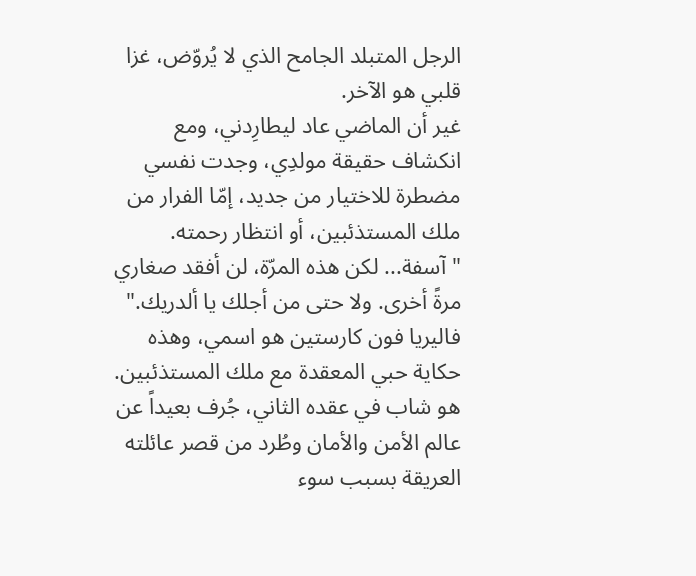الرجل المتبلد الجامح الذي لا يُروّض، غزا قلبي هو الآخر.
غير أن الماضي عاد ليطارِدني، ومع انكشاف حقيقة مولدِي، وجدت نفسي مضطرة للاختيار من جديد، إمّا الفرار من ملك المستذئبين، أو انتظار رحمته.
"آسفة... لكن هذه المرّة، لن أفقد صغاري مرةً أخرى. ولا حتى من أجلك يا ألدريك."
فاليريا فون كارستين هو اسمي، وهذه حكاية حبي المعقدة مع ملك المستذئبين.
هو شاب في عقده الثاني، جُرف بعيداً عن عالم الأمن والأمان وطُرد من قصر عائلته العريقة بسبب سوء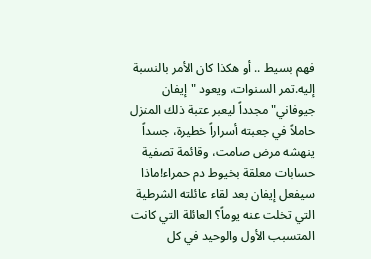فهم بسيط .. أو هكذا كان الأمر بالنسبة إليه.تمر السنوات، ويعود "إيفان جيوفاني" مجدداً ليعبر عتبة ذلك المنزل حاملاً في جعبته أسراراً خطيرة، جسداً ينهشه مرض صامت، وقائمة تصفية حسابات معلقة بخيوط دم حمراء!ماذا سيفعل إيفان بعد لقاء عائلته الشرطية التي تخلت عنه يوماً؟ العائلة التي كانت المتسبب الأول والوحيد في كل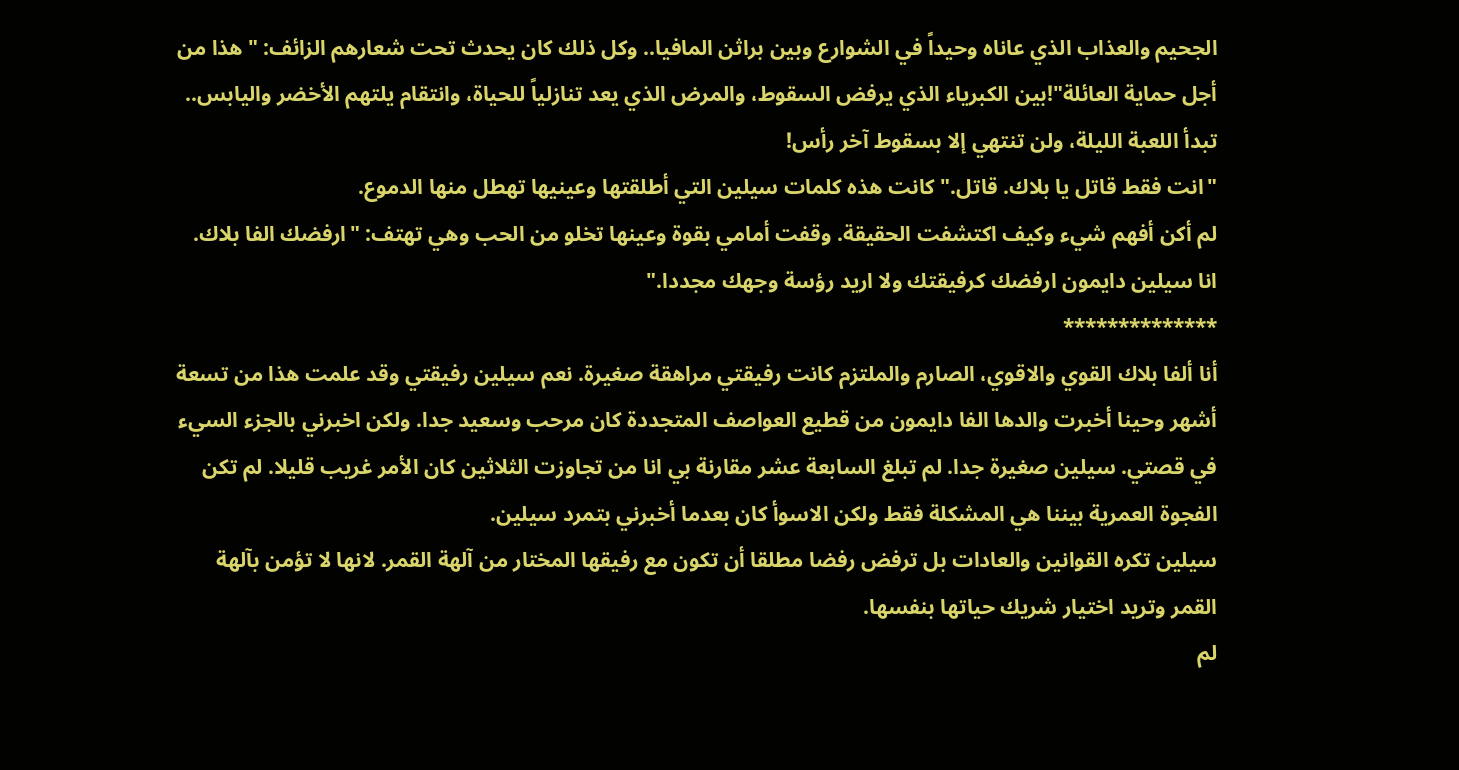الجحيم والعذاب الذي عاناه وحيداً في الشوارع وبين براثن المافيا.. وكل ذلك كان يحدث تحت شعارهم الزائف: "هذا من أجل حماية العائلة"!بين الكبرياء الذي يرفض السقوط، والمرض الذي يعد تنازلياً للحياة، وانتقام يلتهم الأخضر واليابس.. تبدأ اللعبة الليلة، ولن تنتهي إلا بسقوط آخر رأس!
"انت فقط قاتل يا بلاك. قاتل." كانت هذه كلمات سيلين التي أطلقتها وعينيها تهطل منها الدموع.
لم أكن أفهم شيء وكيف اكتشفت الحقيقة. وقفت أمامي بقوة وعينها تخلو من الحب وهي تهتف: "ارفضك الفا بلاك. انا سيلين دايمون ارفضك كرفيقتك ولا اريد رؤسة وجهك مجددا."
**************
أنا ألفا بلاك القوي والاقوي، الصارم والملتزم كانت رفيقتي مراهقة صغيرة. نعم سيلين رفيقتي وقد علمت هذا من تسعة أشهر وحينا أخبرت والدها الفا دايمون من قطيع العواصف المتجددة كان مرحب وسعيد جدا. ولكن اخبرني بالجزء السيء في قصتي. سيلين صغيرة جدا. لم تبلغ السابعة عشر مقارنة بي انا من تجاوزت الثلاثين كان الأمر غريب قليلا. لم تكن الفجوة العمرية بيننا هي المشكلة فقط ولكن الاسوأ كان بعدما أخبرني بتمرد سيلين.
سيلين تكره القوانين والعادات بل ترفض رفضا مطلقا أن تكون مع رفيقها المختار من آلهة القمر. لانها لا تؤمن بآلهة القمر وتريد اختيار شريك حياتها بنفسها.
لم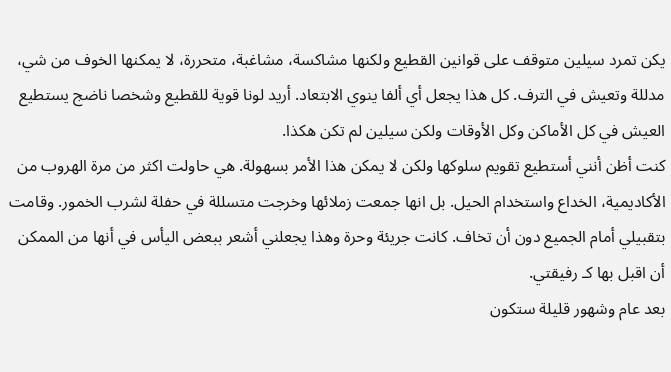يكن تمرد سيلين متوقف على قوانين القطيع ولكنها مشاكسة، مشاغبة، متحررة، لا يمكنها الخوف من شي، مدللة وتعيش في الترف. كل هذا يجعل أي ألفا ينوي الابتعاد. أريد لونا قوية للقطيع وشخصا ناضج يستطيع العيش في كل الأماكن وكل الأوقات ولكن سيلين لم تكن هكذا.
كنت أظن أنني أستطيع تقويم سلوكها ولكن لا يمكن هذا الأمر بسهولة. هي حاولت اكثر من مرة الهروب من الأكاديمية، الخداع واستخدام الحيل. بل انها جمعت زملائها وخرجت متسللة في حفلة لشرب الخمور. وقامت بتقبيلي أمام الجميع دون أن تخاف. كانت جريئة وحرة وهذا يجعلني أشعر ببعض اليأس في أنها من الممكن أن اقبل بها كـ رفيقتي.
بعد عام وشهور قليلة ستكون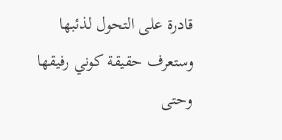قادرة على التحول لذئبها وستعرف حقيقة كوني رفيقها وحتى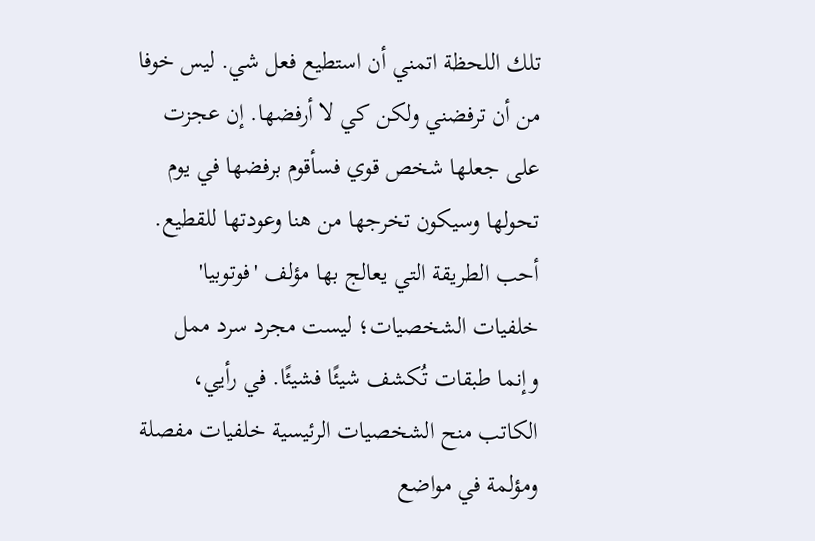تلك اللحظة اتمني أن استطيع فعل شي. ليس خوفا من أن ترفضني ولكن كي لا أرفضها. إن عجزت على جعلها شخص قوي فسأقوم برفضها في يوم تحولها وسيكون تخرجها من هنا وعودتها للقطيع.
أحب الطريقة التي يعالج بها مؤلف 'فوتوبيا' خلفيات الشخصيات؛ ليست مجرد سرد ممل وإنما طبقات تُكشف شيئًا فشيئًا. في رأيي، الكاتب منح الشخصيات الرئيسية خلفيات مفصلة ومؤلمة في مواضع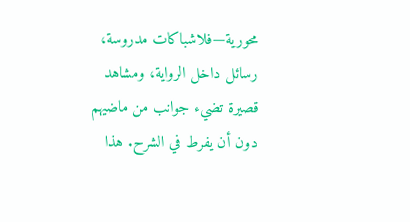محورية—فلاشباكات مدروسة، رسائل داخل الرواية، ومشاهد قصيرة تضيء جوانب من ماضيهم دون أن يفرط في الشرح. هذا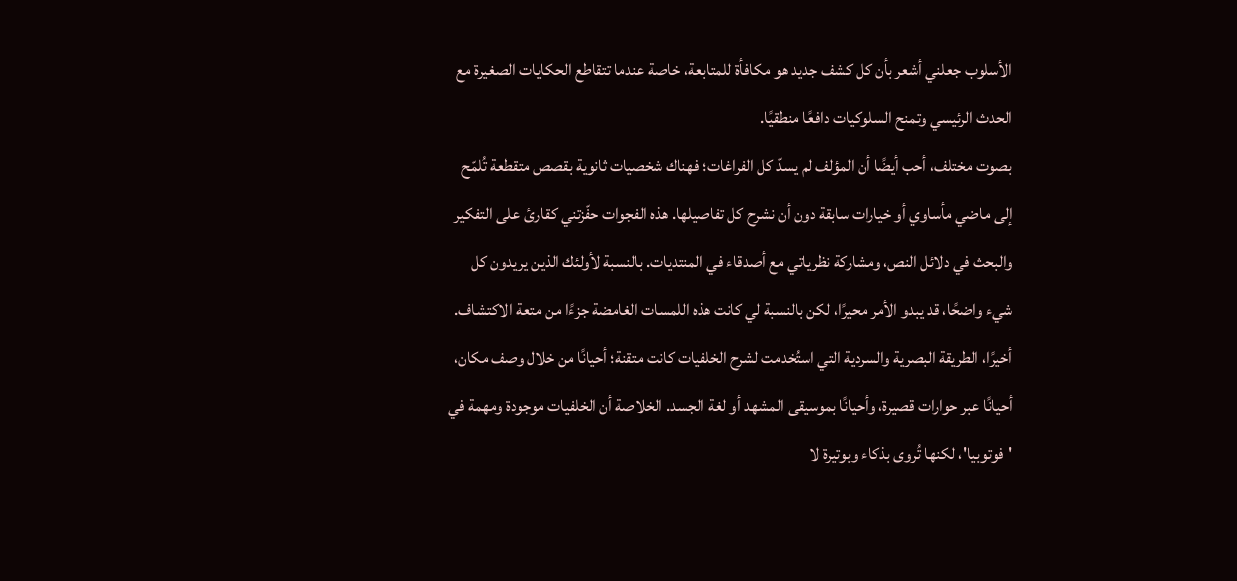الأسلوب جعلني أشعر بأن كل كشف جديد هو مكافأة للمتابعة، خاصة عندما تتقاطع الحكايات الصغيرة مع الحدث الرئيسي وتمنح السلوكيات دافعًا منطقيًا.
بصوت مختلف، أحب أيضًا أن المؤلف لم يسدّ كل الفراغات؛ فهناك شخصيات ثانوية بقصص متقطعة تُلمّح إلى ماضي مأساوي أو خيارات سابقة دون أن نشرح كل تفاصيلها. هذه الفجوات حفّزتني كقارئ على التفكير والبحث في دلائل النص، ومشاركة نظرياتي مع أصدقاء في المنتديات. بالنسبة لأولئك الذين يريدون كل شيء واضحًا، قد يبدو الأمر محيرًا، لكن بالنسبة لي كانت هذه اللمسات الغامضة جزءًا من متعة الاكتشاف.
أخيرًا، الطريقة البصرية والسردية التي استُخدمت لشرح الخلفيات كانت متقنة؛ أحيانًا من خلال وصف مكان، أحيانًا عبر حوارات قصيرة، وأحيانًا بموسيقى المشهد أو لغة الجسد. الخلاصة أن الخلفيات موجودة ومهمة في 'فوتوبيا'، لكنها تُروى بذكاء وبوتيرة لا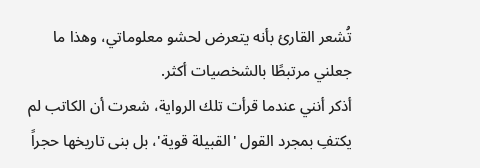تُشعر القارئ بأنه يتعرض لحشو معلوماتي، وهذا ما جعلني مرتبطًا بالشخصيات أكثر.
أذكر أنني عندما قرأت تلك الرواية، شعرت أن الكاتب لم يكتفِ بمجرد القول 'القبيلة قوية'، بل بنى تاريخها حجراً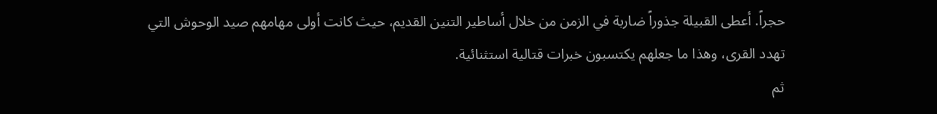حجراً. أعطى القبيلة جذوراً ضاربة في الزمن من خلال أساطير التنين القديم، حيث كانت أولى مهامهم صيد الوحوش التي تهدد القرى، وهذا ما جعلهم يكتسبون خبرات قتالية استثنائية.
ثم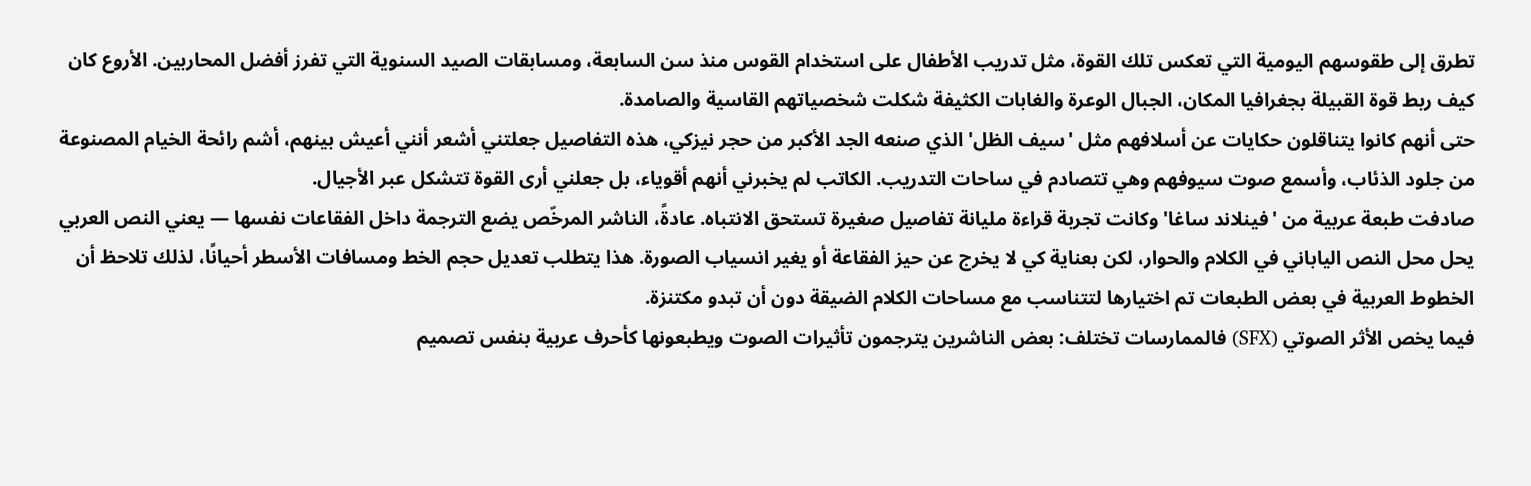تطرق إلى طقوسهم اليومية التي تعكس تلك القوة، مثل تدريب الأطفال على استخدام القوس منذ سن السابعة، ومسابقات الصيد السنوية التي تفرز أفضل المحاربين. الأروع كان كيف ربط قوة القبيلة بجغرافيا المكان، الجبال الوعرة والغابات الكثيفة شكلت شخصياتهم القاسية والصامدة.
حتى أنهم كانوا يتناقلون حكايات عن أسلافهم مثل 'سيف الظل' الذي صنعه الجد الأكبر من حجر نيزكي، هذه التفاصيل جعلتني أشعر أنني أعيش بينهم، أشم رائحة الخيام المصنوعة من جلود الذئاب، وأسمع صوت سيوفهم وهي تتصادم في ساحات التدريب. الكاتب لم يخبرني أنهم أقوياء، بل جعلني أرى القوة تتشكل عبر الأجيال.
صادفت طبعة عربية من 'فينلاند ساغا' وكانت تجربة قراءة مليانة تفاصيل صغيرة تستحق الانتباه. عادةً، الناشر المرخّص يضع الترجمة داخل الفقاعات نفسها — يعني النص العربي يحل محل النص الياباني في الكلام والحوار، لكن بعناية كي لا يخرج عن حيز الفقاعة أو يغير انسياب الصورة. هذا يتطلب تعديل حجم الخط ومسافات الأسطر أحيانًا، لذلك تلاحظ أن الخطوط العربية في بعض الطبعات تم اختيارها لتتناسب مع مساحات الكلام الضيقة دون أن تبدو مكتنزة.
فيما يخص الأثر الصوتي (SFX) فالممارسات تختلف: بعض الناشرين يترجمون تأثيرات الصوت ويطبعونها كأحرف عربية بنفس تصميم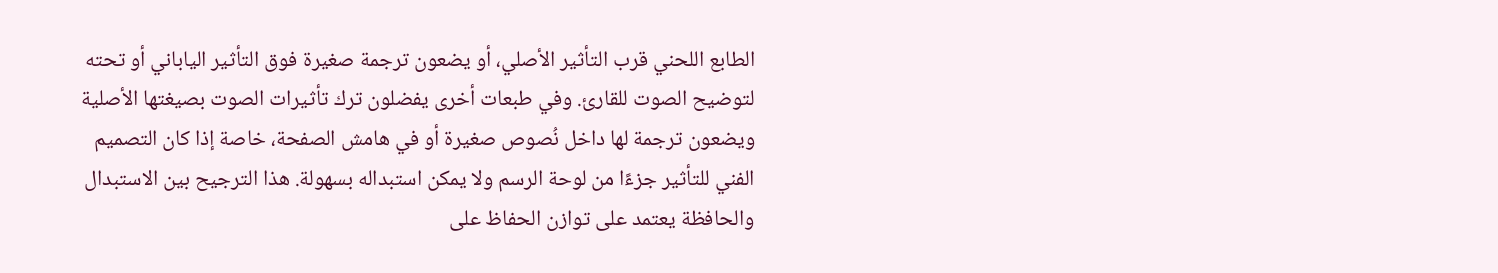الطابع اللحني قرب التأثير الأصلي، أو يضعون ترجمة صغيرة فوق التأثير الياباني أو تحته لتوضيح الصوت للقارئ. وفي طبعات أخرى يفضلون ترك تأثيرات الصوت بصيغتها الأصلية ويضعون ترجمة لها داخل نُصوص صغيرة أو في هامش الصفحة، خاصة إذا كان التصميم الفني للتأثير جزءًا من لوحة الرسم ولا يمكن استبداله بسهولة. هذا الترجيح بين الاستبدال والحافظة يعتمد على توازن الحفاظ على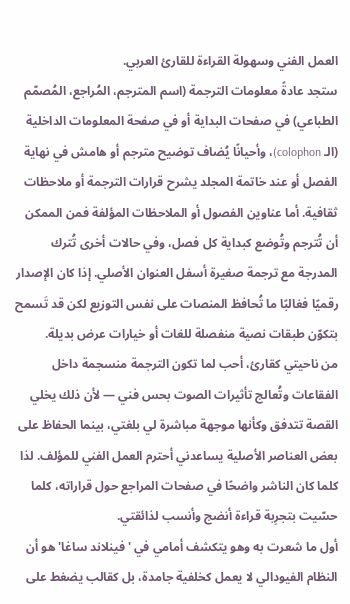العمل الفني وسهولة القراءة للقارئ العربي.
ستجد عادةً معلومات الترجمة (اسم المترجم، المُراجع، المُصمّم الطباعي) في صفحات البداية أو في صفحة المعلومات الداخلية (الـ colophon)، وأحيانًا يُضاف توضيح مترجم أو هامش في نهاية الفصل أو عند خاتمة المجلد يشرح قرارات الترجمة أو ملاحظات ثقافية. أما عناوين الفصول أو الملاحظات المؤلفة فمن الممكن أن تُترجم وتُوضع كبداية كل فصل، وفي حالات أخرى تُترك المدرجة مع ترجمة صغيرة أسفل العنوان الأصلي. إذا كان الإصدار رقميًا فغالبًا ما تُحافظ المنصات على نفس التوزيع لكن قد تَسمح بتكوّن طبقات نصية منفصلة للغات أو خيارات عرض بديلة.
من ناحيتي كقارئ، أحب لما تكون الترجمة منسجمة داخل الفقاعات وتُعالج تأثيرات الصوت بحس فني — لأن ذلك يخلي القصة تتدفق وكأنها موجهة مباشرة لي بلغتي، بينما الحفاظ على بعض العناصر الأصلية يساعدني أحترم العمل الفني للمؤلف. لذا كلما كان الناشر واضحًا في صفحات المراجع حول قراراته، كلما حسّيت بتجرِبة قراءة أنضج وأنسب لذائقتي.
أول ما شعرت به وهو يتكشف أمامي في 'فينلاند ساغا' هو أن النظام الفيودالي لا يعمل كخلفية جامدة، بل كقالب يضغط على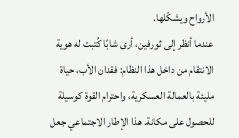الأرواح ويشكّلها.
عندما أنظر إلى ثورفين، أرى شابًا كُتبت له هوية الانتقام من داخل هذا النظام: فقدان الأب، حياة مليئة بالعمالة العسكرية، واحترام القوة كوسيلة للحصول على مكانة. هذا الإطار الاجتماعي جعل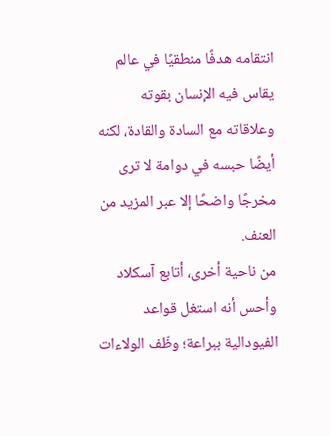انتقامه هدفًا منطقيًا في عالم يقاس فيه الإنسان بقوته وعلاقاته مع السادة والقادة، لكنه أيضًا حبسه في دوامة لا ترى مخرجًا واضحًا إلا عبر المزيد من العنف.
من ناحية أخرى، أتابع آسكلاد وأحس أنه استغل قواعد الفيودالية ببراعة؛ وظّف الولاءات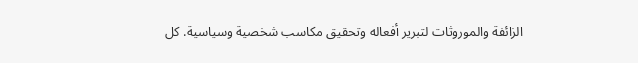الزائفة والموروثات لتبرير أفعاله وتحقيق مكاسب شخصية وسياسية. كل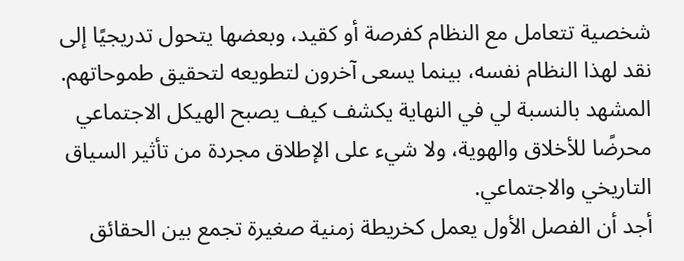شخصية تتعامل مع النظام كفرصة أو كقيد، وبعضها يتحول تدريجيًا إلى نقد لهذا النظام نفسه، بينما يسعى آخرون لتطويعه لتحقيق طموحاتهم. المشهد بالنسبة لي في النهاية يكشف كيف يصبح الهيكل الاجتماعي محرضًا للأخلاق والهوية، ولا شيء على الإطلاق مجردة من تأثير السياق التاريخي والاجتماعي.
أجد أن الفصل الأول يعمل كخريطة زمنية صغيرة تجمع بين الحقائق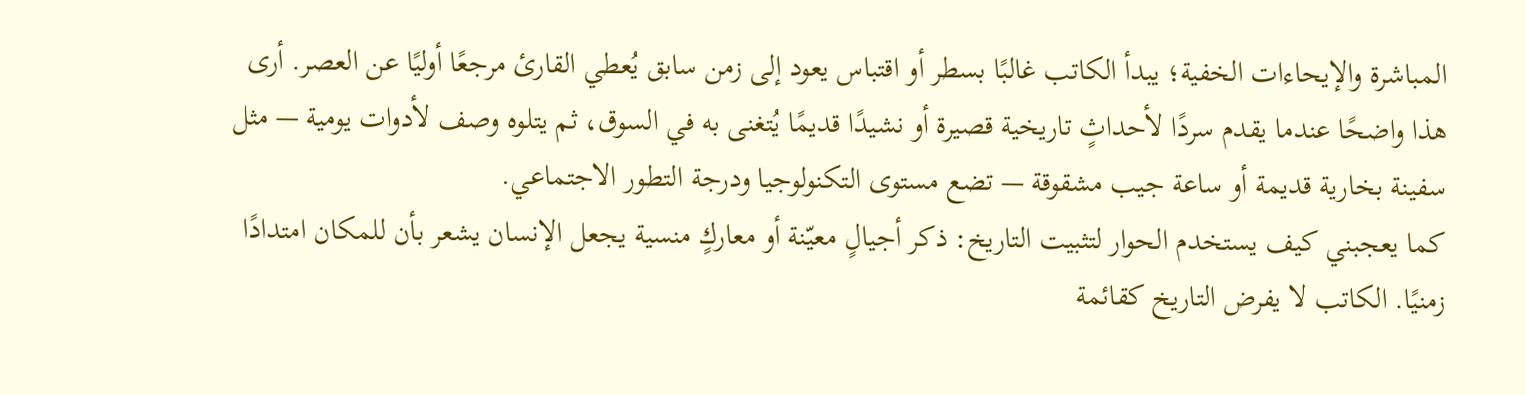المباشرة والإيحاءات الخفية؛ يبدأ الكاتب غالبًا بسطر أو اقتباس يعود إلى زمن سابق يُعطي القارئ مرجعًا أوليًا عن العصر. أرى هذا واضحًا عندما يقدم سردًا لأحداثٍ تاريخية قصيرة أو نشيدًا قديمًا يُتغنى به في السوق، ثم يتلوه وصف لأدوات يومية — مثل سفينة بخارية قديمة أو ساعة جيب مشقوقة — تضع مستوى التكنولوجيا ودرجة التطور الاجتماعي.
كما يعجبني كيف يستخدم الحوار لتثبيت التاريخ: ذكر أجيالٍ معيّنة أو معاركٍ منسية يجعل الإنسان يشعر بأن للمكان امتدادًا زمنيًا. الكاتب لا يفرض التاريخ كقائمة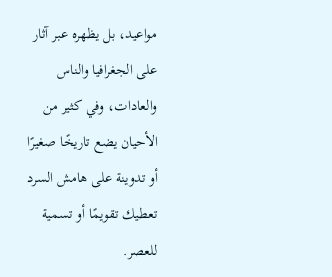مواعيد، بل يظهره عبر آثار على الجغرافيا والناس والعادات، وفي كثير من الأحيان يضع تاريخًا صغيرًا أو تدوينة على هامش السرد تعطيك تقويمًا أو تسمية للعصر.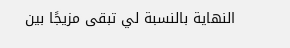النهاية بالنسبة لي تبقى مزيجًا بين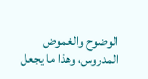الوضوح والغموض المدروس، وهذا ما يجعل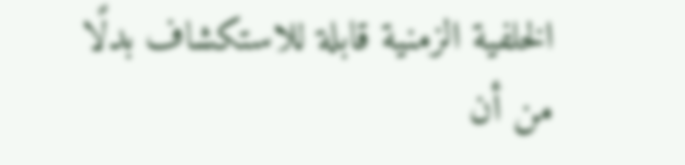الخلفية الزمنية قابلة للاستكشاف بدلًا من أن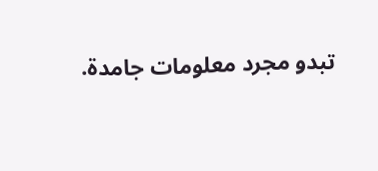تبدو مجرد معلومات جامدة.